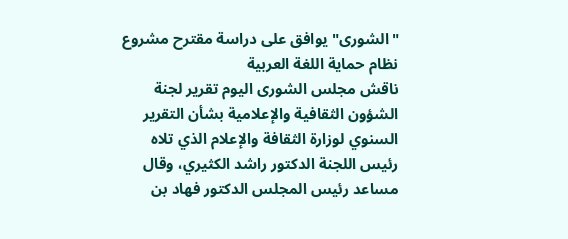"الشورى" يوافق على دراسة مقترح مشروع نظام حماية اللغة العربية
ناقش مجلس الشورى اليوم تقرير لجنة الشؤون الثقافية والإعلامية بشأن التقرير السنوي لوزارة الثقافة والإعلام الذي تلاه رئيس اللجنة الدكتور راشد الكثيري، وقال مساعد رئيس المجلس الدكتور فهاد بن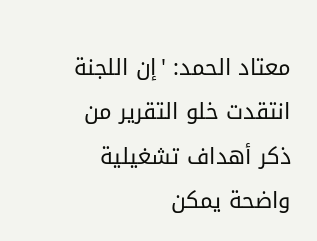معتاد الحمد: 'إن اللجنة انتقدت خلو التقرير من ذكر أهداف تشغيلية واضحة يمكن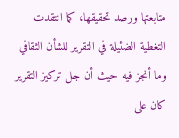متابعتها ورصد تحقيقها، كما انتقدت التغطية الضئيلة في التقرير للشأن الثقافي وما أنجز فيه حيث أن جل تركيز التقرير كان على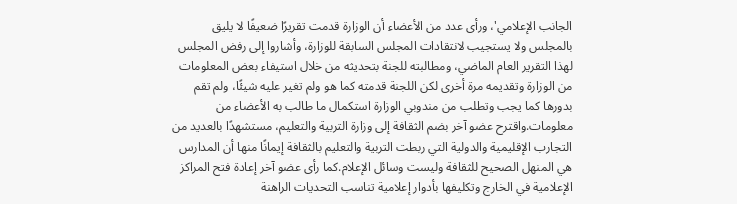الجانب الإعلامي'، ورأى عدد من الأعضاء أن الوزارة قدمت تقريرًا ضعيفًا لا يليق بالمجلس ولا يستجيب لانتقادات المجلس السابقة للوزارة، وأشاروا إلى رفض المجلس لهذا التقرير العام الماضي، ومطالبته للجنة بتحديثه من خلال استيفاء بعض المعلومات من الوزارة وتقديمه مرة أخرى لكن اللجنة قدمته كما هو ولم تغير عليه شيئًا، ولم تقم بدورها كما يجب وتطلب من مندوبي الوزارة استكمال ما طالب به الأعضاء من معلومات.واقترح عضو آخر بضم الثقافة إلى وزارة التربية والتعليم، مستشهدًا بالعديد من التجارب الإقليمية والدولية التي ربطت التربية والتعليم بالثقافة إيمانًا منها أن المدارس هي المنهل الصحيح للثقافة وليست وسائل الإعلام.كما رأى عضو آخر إعادة فتح المراكز الإعلامية في الخارج وتكليفها بأدوار إعلامية تناسب التحديات الراهنة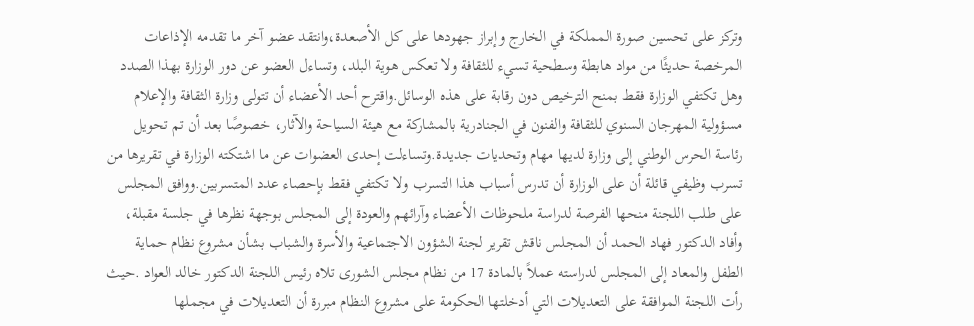وتركز على تحسين صورة المملكة في الخارج وإبراز جهودها على كل الأصعدة،وانتقد عضو آخر ما تقدمه الإذاعات المرخصة حديثًا من مواد هابطة وسطحية تسيء للثقافة ولا تعكس هوية البلد، وتساءل العضو عن دور الوزارة بهذا الصدد وهل تكتفي الوزارة فقط بمنح الترخيص دون رقابة على هذه الوسائل.واقترح أحد الأعضاء أن تتولى وزارة الثقافة والإعلام مسؤولية المهرجان السنوي للثقافة والفنون في الجنادرية بالمشاركة مع هيئة السياحة والآثار، خصوصًا بعد أن تم تحويل رئاسة الحرس الوطني إلى وزارة لديها مهام وتحديات جديدة.وتساءلت إحدى العضوات عن ما اشتكته الوزارة في تقريرها من تسرب وظيفي قائلة أن على الوزارة أن تدرس أسباب هذا التسرب ولا تكتفي فقط بإحصاء عدد المتسربين.ووافق المجلس على طلب اللجنة منحها الفرصة لدراسة ملحوظات الأعضاء وآرائهم والعودة إلى المجلس بوجهة نظرها في جلسة مقبلة، وأفاد الدكتور فهاد الحمد أن المجلس ناقش تقرير لجنة الشؤون الاجتماعية والأسرة والشباب بشأن مشروع نظام حماية الطفل والمعاد إلى المجلس لدراسته عملاً بالمادة 17 من نظام مجلس الشورى تلاه رئيس اللجنة الدكتور خالد العواد .حيث رأت اللجنة الموافقة على التعديلات التي أدخلتها الحكومة على مشروع النظام مبررة أن التعديلات في مجملها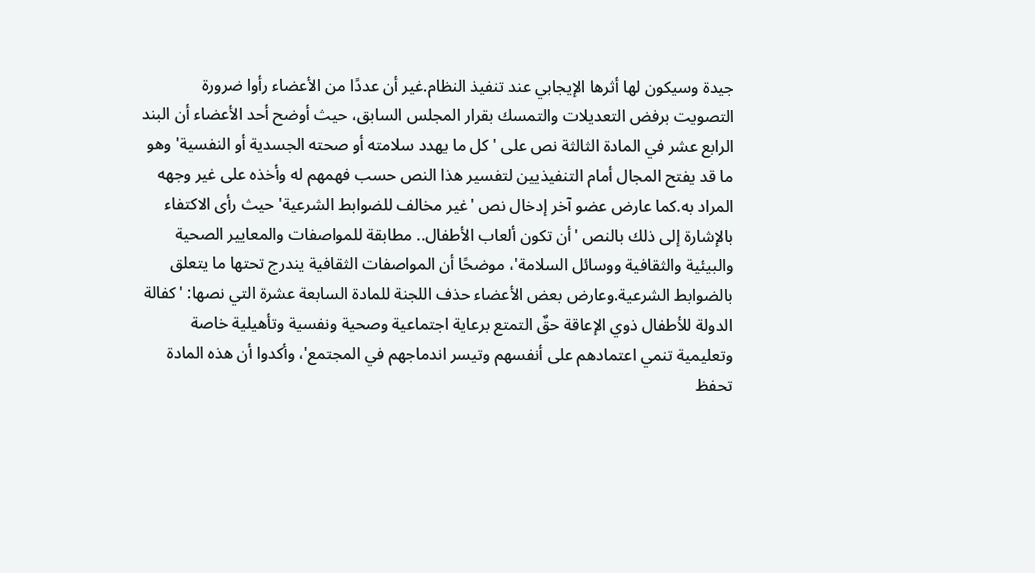جيدة وسيكون لها أثرها الإيجابي عند تنفيذ النظام.غير أن عددًا من الأعضاء رأوا ضرورة التصويت برفض التعديلات والتمسك بقرار المجلس السابق، حيث أوضح أحد الأعضاء أن البند الرابع عشر في المادة الثالثة نص على ' كل ما يهدد سلامته أو صحته الجسدية أو النفسية' وهو ما قد يفتح المجال أمام التنفيذيين لتفسير هذا النص حسب فهمهم له وأخذه على غير وجهه المراد به.كما عارض عضو آخر إدخال نص 'غير مخالف للضوابط الشرعية' حيث رأى الاكتفاء بالإشارة إلى ذلك بالنص 'أن تكون ألعاب الأطفال.. مطابقة للمواصفات والمعايير الصحية والبيئية والثقافية ووسائل السلامة'، موضحًا أن المواصفات الثقافية يندرج تحتها ما يتعلق بالضوابط الشرعية.وعارض بعض الأعضاء حذف اللجنة للمادة السابعة عشرة التي نصها: 'كفالة الدولة للأطفال ذوي الإعاقة حقٌ التمتع برعاية اجتماعية وصحية ونفسية وتأهيلية خاصة وتعليمية تنمي اعتمادهم على أنفسهم وتيسر اندماجهم في المجتمع'، وأكدوا أن هذه المادة تحفظ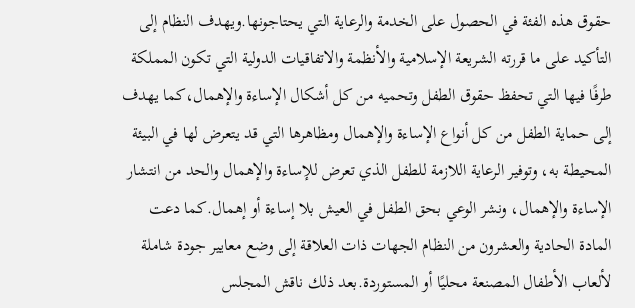حقوق هذه الفئة في الحصول على الخدمة والرعاية التي يحتاجونها.ويهدف النظام إلى التأكيد على ما قررته الشريعة الإسلامية والأنظمة والاتفاقيات الدولية التي تكون المملكة طرفًا فيها التي تحفظ حقوق الطفل وتحميه من كل أشكال الإساءة والإهمال،كما يهدف إلى حماية الطفل من كل أنواع الإساءة والإهمال ومظاهرها التي قد يتعرض لها في البيئة المحيطة به، وتوفير الرعاية اللازمة للطفل الذي تعرض للإساءة والإهمال والحد من انتشار الإساءة والإهمال، ونشر الوعي بحق الطفل في العيش بلا إساءة أو إهمال.كما دعت المادة الحادية والعشرون من النظام الجهات ذات العلاقة إلى وضع معايير جودة شاملة لألعاب الأطفال المصنعة محليًا أو المستوردة.بعد ذلك ناقش المجلس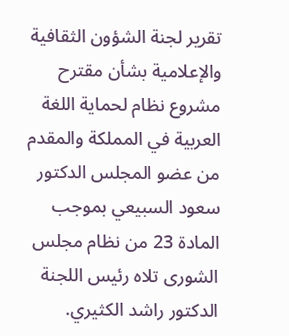تقرير لجنة الشؤون الثقافية والإعلامية بشأن مقترح مشروع نظام لحماية اللغة العربية في المملكة والمقدم من عضو المجلس الدكتور سعود السبيعي بموجب المادة 23 من نظام مجلس الشورى تلاه رئيس اللجنة الدكتور راشد الكثيري.